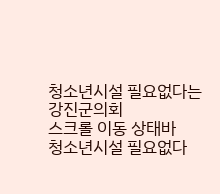청소년시설 필요없다는 강진군의회
스크롤 이동 상태바
청소년시설 필요없다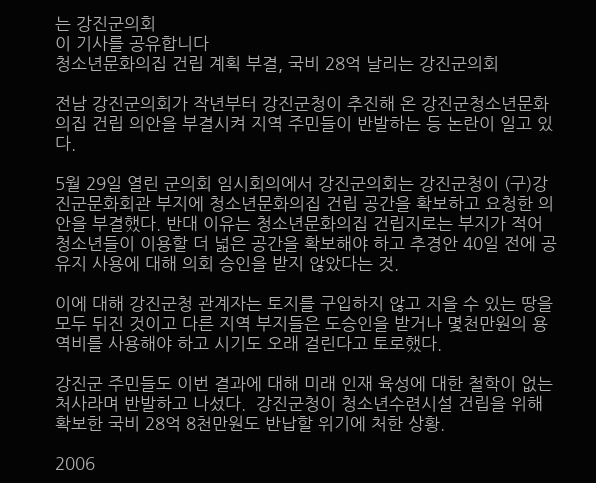는 강진군의회
이 기사를 공유합니다
청소년문화의집 건립 계획 부결, 국비 28억 날리는 강진군의회

전남 강진군의회가 작년부터 강진군청이 추진해 온 강진군청소년문화의집 건립 의안을 부결시켜 지역 주민들이 반발하는 등 논란이 일고 있다.

5월 29일 열린 군의회 임시회의에서 강진군의회는 강진군청이 (구)강진군문화회관 부지에 청소년문화의집 건립 공간을 확보하고 요청한 의안을 부결했다. 반대 이유는 청소년문화의집 건립지로는 부지가 적어 청소년들이 이용할 더 넓은 공간을 확보해야 하고 추경안 40일 전에 공유지 사용에 대해 의회 승인을 받지 않았다는 것.

이에 대해 강진군청 관계자는 토지를 구입하지 않고 지을 수 있는 땅을 모두 뒤진 것이고 다른 지역 부지들은 도승인을 받거나 몇천만원의 용역비를 사용해야 하고 시기도 오래 걸린다고 토로했다.

강진군 주민들도 이번 결과에 대해 미래 인재 육성에 대한 철학이 없는 처사라며 반발하고 나섰다.  강진군청이 청소년수련시설 건립을 위해 확보한 국비 28억 8천만원도 반납할 위기에 처한 상황.

2006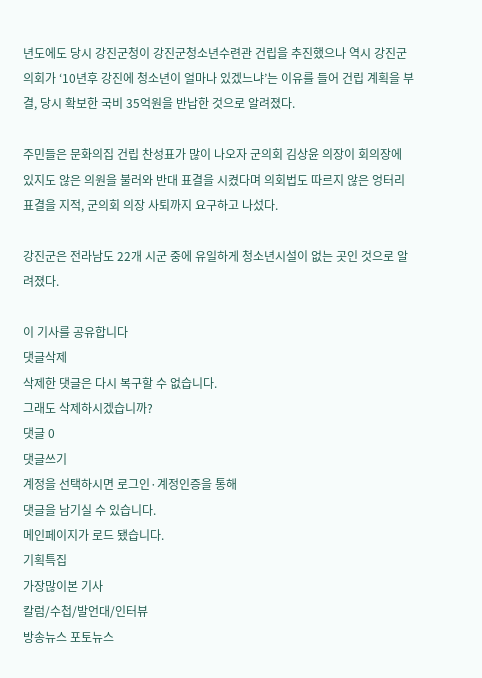년도에도 당시 강진군청이 강진군청소년수련관 건립을 추진했으나 역시 강진군의회가 ‘10년후 강진에 청소년이 얼마나 있겠느냐’는 이유를 들어 건립 계획을 부결, 당시 확보한 국비 35억원을 반납한 것으로 알려졌다.

주민들은 문화의집 건립 찬성표가 많이 나오자 군의회 김상윤 의장이 회의장에 있지도 않은 의원을 불러와 반대 표결을 시켰다며 의회법도 따르지 않은 엉터리 표결을 지적, 군의회 의장 사퇴까지 요구하고 나섰다.

강진군은 전라남도 22개 시군 중에 유일하게 청소년시설이 없는 곳인 것으로 알려졌다.

이 기사를 공유합니다
댓글삭제
삭제한 댓글은 다시 복구할 수 없습니다.
그래도 삭제하시겠습니까?
댓글 0
댓글쓰기
계정을 선택하시면 로그인·계정인증을 통해
댓글을 남기실 수 있습니다.
메인페이지가 로드 됐습니다.
기획특집
가장많이본 기사
칼럼/수첩/발언대/인터뷰
방송뉴스 포토뉴스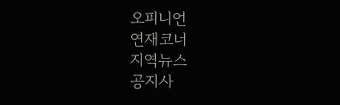오피니언
연재코너
지역뉴스
공지사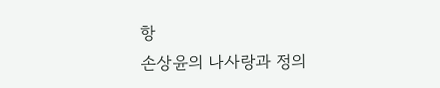항
손상윤의 나사랑과 정의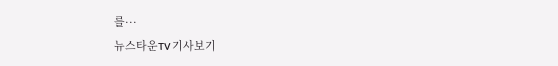를···
뉴스타운TV 기사보기